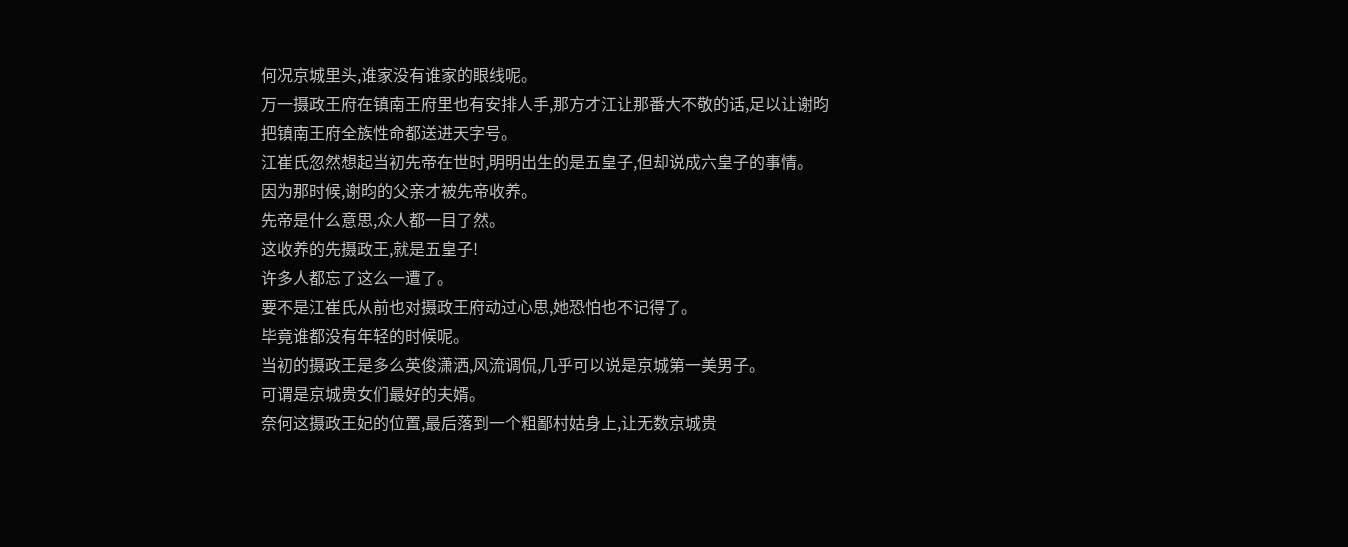何况京城里头,谁家没有谁家的眼线呢。
万一摄政王府在镇南王府里也有安排人手,那方才江让那番大不敬的话,足以让谢昀把镇南王府全族性命都送进天字号。
江崔氏忽然想起当初先帝在世时,明明出生的是五皇子,但却说成六皇子的事情。
因为那时候,谢昀的父亲才被先帝收养。
先帝是什么意思,众人都一目了然。
这收养的先摄政王,就是五皇子!
许多人都忘了这么一遭了。
要不是江崔氏从前也对摄政王府动过心思,她恐怕也不记得了。
毕竟谁都没有年轻的时候呢。
当初的摄政王是多么英俊潇洒,风流调侃,几乎可以说是京城第一美男子。
可谓是京城贵女们最好的夫婿。
奈何这摄政王妃的位置,最后落到一个粗鄙村姑身上,让无数京城贵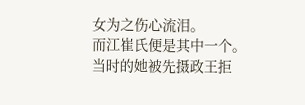女为之伤心流泪。
而江崔氏便是其中一个。
当时的她被先摄政王拒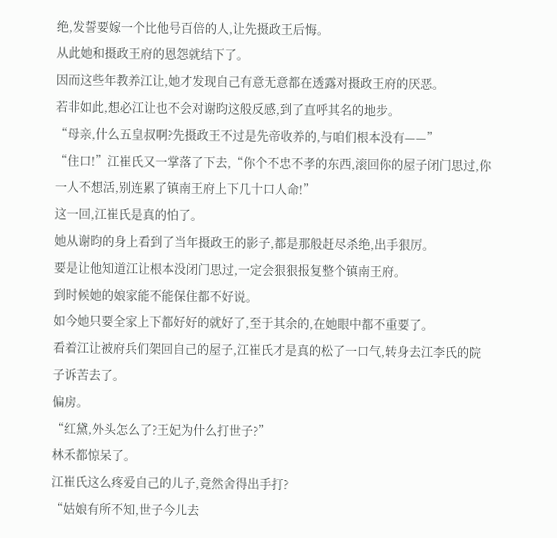绝,发誓要嫁一个比他号百倍的人,让先摄政王后悔。
从此她和摄政王府的恩怨就结下了。
因而这些年教养江让,她才发现自己有意无意都在透露对摄政王府的厌恶。
若非如此,想必江让也不会对谢昀这般反感,到了直呼其名的地步。
“母亲,什么五皇叔啊?先摄政王不过是先帝收养的,与咱们根本没有——”
“住口!”江崔氏又一掌落了下去,“你个不忠不孝的东西,滚回你的屋子闭门思过,你一人不想活,别连累了镇南王府上下几十口人命!”
这一回,江崔氏是真的怕了。
她从谢昀的身上看到了当年摄政王的影子,都是那般赶尽杀绝,出手狠厉。
要是让他知道江让根本没闭门思过,一定会狠狠报复整个镇南王府。
到时候她的娘家能不能保住都不好说。
如今她只要全家上下都好好的就好了,至于其余的,在她眼中都不重要了。
看着江让被府兵们架回自己的屋子,江崔氏才是真的松了一口气,转身去江李氏的院子诉苦去了。
偏房。
“红黛,外头怎么了?王妃为什么打世子?”
林禾都惊呆了。
江崔氏这么疼爱自己的儿子,竟然舍得出手打?
“姑娘有所不知,世子今儿去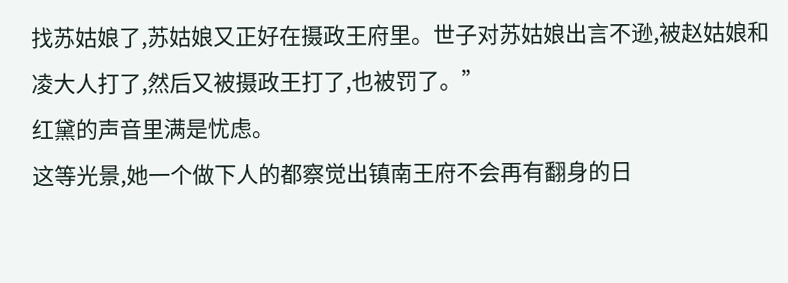找苏姑娘了,苏姑娘又正好在摄政王府里。世子对苏姑娘出言不逊,被赵姑娘和凌大人打了,然后又被摄政王打了,也被罚了。”
红黛的声音里满是忧虑。
这等光景,她一个做下人的都察觉出镇南王府不会再有翻身的日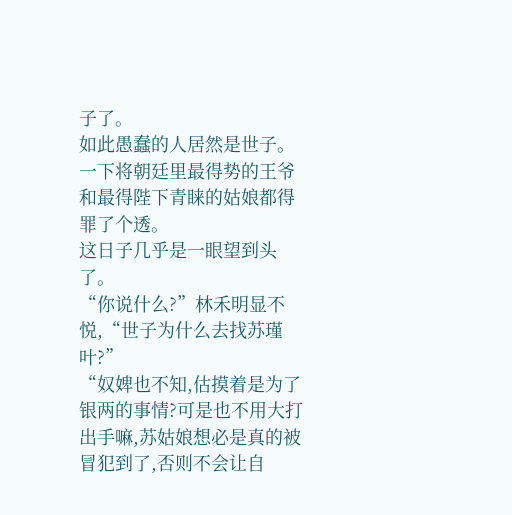子了。
如此愚蠢的人居然是世子。
一下将朝廷里最得势的王爷和最得陛下青睐的姑娘都得罪了个透。
这日子几乎是一眼望到头了。
“你说什么?”林禾明显不悦,“世子为什么去找苏瑾叶?”
“奴婢也不知,估摸着是为了银两的事情?可是也不用大打出手嘛,苏姑娘想必是真的被冒犯到了,否则不会让自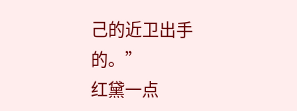己的近卫出手的。”
红黛一点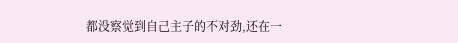都没察觉到自己主子的不对劲,还在一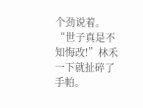个劲说着。
“世子真是不知悔改!”林禾一下就扯碎了手帕。